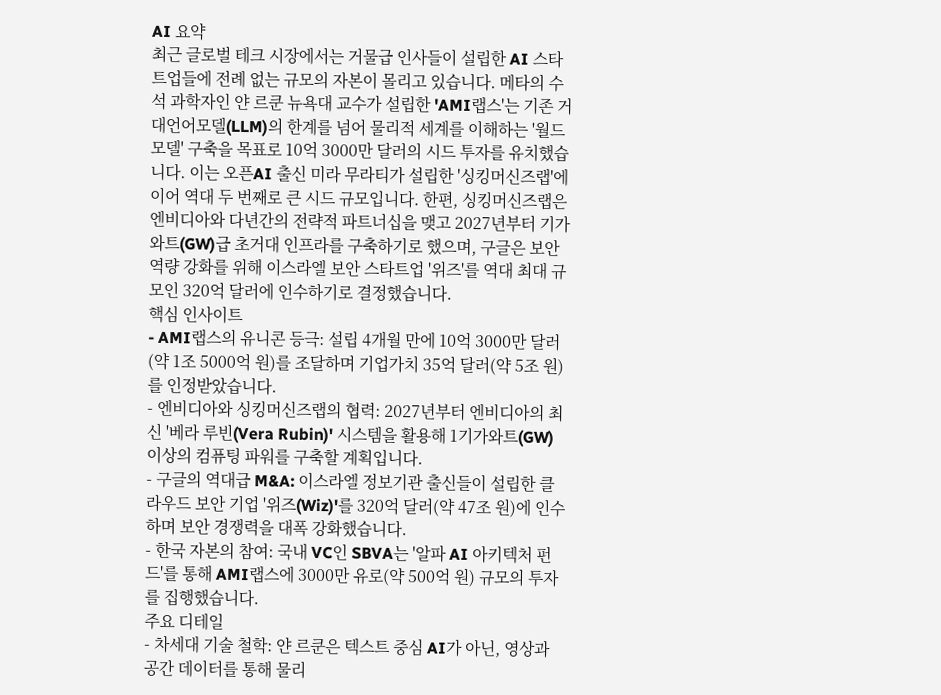AI 요약
최근 글로벌 테크 시장에서는 거물급 인사들이 설립한 AI 스타트업들에 전례 없는 규모의 자본이 몰리고 있습니다. 메타의 수석 과학자인 얀 르쿤 뉴욕대 교수가 설립한 'AMI랩스'는 기존 거대언어모델(LLM)의 한계를 넘어 물리적 세계를 이해하는 '월드 모델' 구축을 목표로 10억 3000만 달러의 시드 투자를 유치했습니다. 이는 오픈AI 출신 미라 무라티가 설립한 '싱킹머신즈랩'에 이어 역대 두 번째로 큰 시드 규모입니다. 한편, 싱킹머신즈랩은 엔비디아와 다년간의 전략적 파트너십을 맺고 2027년부터 기가와트(GW)급 초거대 인프라를 구축하기로 했으며, 구글은 보안 역량 강화를 위해 이스라엘 보안 스타트업 '위즈'를 역대 최대 규모인 320억 달러에 인수하기로 결정했습니다.
핵심 인사이트
- AMI랩스의 유니콘 등극: 설립 4개월 만에 10억 3000만 달러(약 1조 5000억 원)를 조달하며 기업가치 35억 달러(약 5조 원)를 인정받았습니다.
- 엔비디아와 싱킹머신즈랩의 협력: 2027년부터 엔비디아의 최신 '베라 루빈(Vera Rubin)' 시스템을 활용해 1기가와트(GW) 이상의 컴퓨팅 파워를 구축할 계획입니다.
- 구글의 역대급 M&A: 이스라엘 정보기관 출신들이 설립한 클라우드 보안 기업 '위즈(Wiz)'를 320억 달러(약 47조 원)에 인수하며 보안 경쟁력을 대폭 강화했습니다.
- 한국 자본의 참여: 국내 VC인 SBVA는 '알파 AI 아키텍처 펀드'를 통해 AMI랩스에 3000만 유로(약 500억 원) 규모의 투자를 집행했습니다.
주요 디테일
- 차세대 기술 철학: 얀 르쿤은 텍스트 중심 AI가 아닌, 영상과 공간 데이터를 통해 물리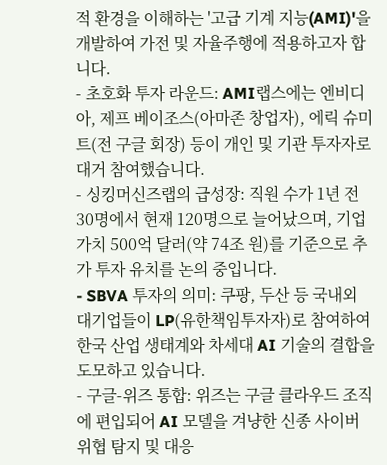적 환경을 이해하는 '고급 기계 지능(AMI)'을 개발하여 가전 및 자율주행에 적용하고자 합니다.
- 초호화 투자 라운드: AMI랩스에는 엔비디아, 제프 베이조스(아마존 창업자), 에릭 슈미트(전 구글 회장) 등이 개인 및 기관 투자자로 대거 참여했습니다.
- 싱킹머신즈랩의 급성장: 직원 수가 1년 전 30명에서 현재 120명으로 늘어났으며, 기업가치 500억 달러(약 74조 원)를 기준으로 추가 투자 유치를 논의 중입니다.
- SBVA 투자의 의미: 쿠팡, 두산 등 국내외 대기업들이 LP(유한책임투자자)로 참여하여 한국 산업 생태계와 차세대 AI 기술의 결합을 도모하고 있습니다.
- 구글-위즈 통합: 위즈는 구글 클라우드 조직에 편입되어 AI 모델을 겨냥한 신종 사이버 위협 탐지 및 대응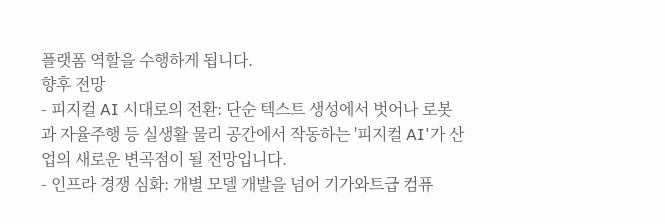플랫폼 역할을 수행하게 됩니다.
향후 전망
- 피지컬 AI 시대로의 전환: 단순 텍스트 생성에서 벗어나 로봇과 자율주행 등 실생활 물리 공간에서 작동하는 '피지컬 AI'가 산업의 새로운 변곡점이 될 전망입니다.
- 인프라 경쟁 심화: 개별 모델 개발을 넘어 기가와트급 컴퓨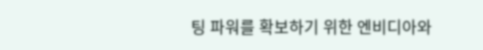팅 파워를 확보하기 위한 엔비디아와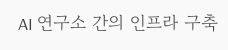AI 연구소 간의 인프라 구축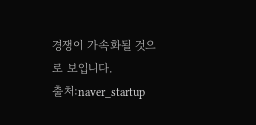경쟁이 가속화될 것으로 보입니다.
출처:naver_startup